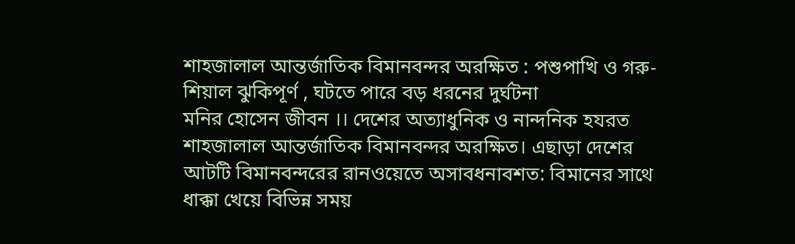শাহজালাল আন্তর্জাতিক বিমানবন্দর অরক্ষিত : পশুপাখি ও গরু- শিয়াল ঝুকিপূর্ণ , ঘটতে পারে বড় ধরনের দুর্ঘটনা
মনির হোসেন জীবন ।। দেশের অত্যাধুনিক ও নান্দনিক হযরত শাহজালাল আন্তর্জাতিক বিমানবন্দর অরক্ষিত। এছাড়া দেশের আটটি বিমানবন্দরের রানওয়েতে অসাবধনাবশত: বিমানের সাথে ধাক্কা খেয়ে বিভিন্ন সময়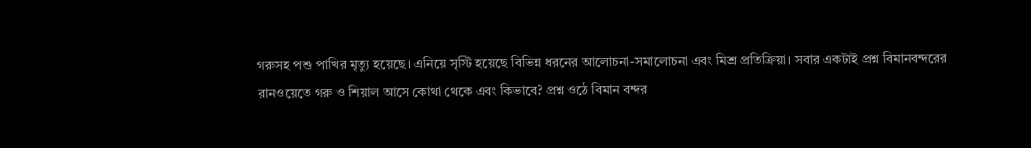গরুসহ পশু পাখির মৃত্যু হয়েছে। এনিয়ে সৃস্টি হয়েছে বিভিন্ন ধরনের আলোচনা-সমালোচনা এবং মিশ্র প্রতিক্রিয়া। সবার একটাই প্রশ্ন বিমানবন্দরের রানওয়েতে গরু ও শিয়াল আসে কোথা থেকে এবং কিভাবে? প্রশ্ন ওঠে বিমান বন্দর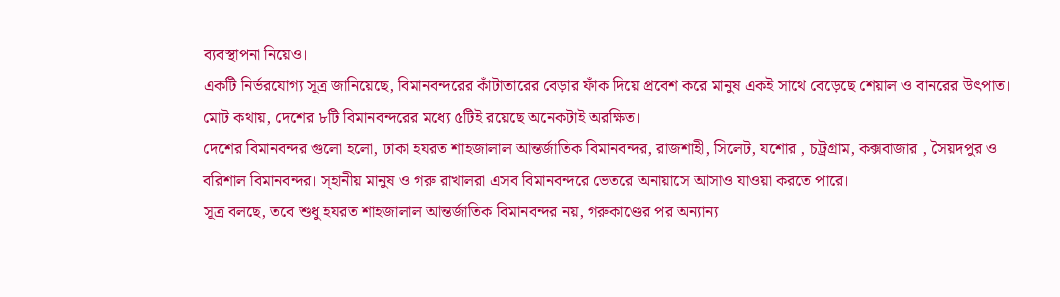ব্যবস্থাপনা নিয়েও।
একটি নির্ভরযোগ্য সূত্র জানিয়েছে, বিমানবন্দরের কাঁটাতারের বেড়ার ফাঁক দিয়ে প্রবেশ করে মানুষ একই সাথে বেড়েছে শেয়াল ও বানরের উৎপাত। মোট কথায়, দেশের ৮টি বিমানবন্দরের মধ্যে ৫টিই রয়েছে অনেকটাই অরক্ষিত।
দেশের বিমানবন্দর গুলো হলো, ঢাকা হযরত শাহজালাল আন্তর্জাতিক বিমানবন্দর, রাজশাহী, সিলেট, যশোর , চট্রগ্রাম, কক্সবাজার , সৈয়দপুর ও বরিশাল বিমানবন্দর। স্হানীয় মানুষ ও গরু রাখালরা এসব বিমানবন্দরে ভেতরে অনায়াসে আসাও যাওয়া করতে পারে।
সূত্র বলছে, তবে শুধু হযরত শাহজালাল আন্তর্জাতিক বিমানবন্দর নয়, গরুকাণ্ডের পর অন্যান্য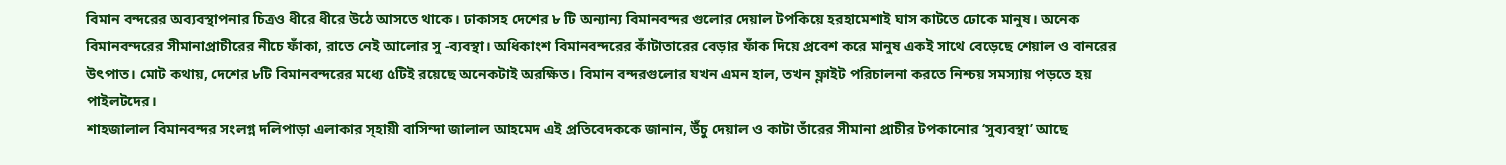বিমান বন্দরের অব্যবস্থাপনার চিত্রও ধীরে ধীরে উঠে আসতে থাকে। ঢাকাসহ দেশের ৮ টি অন্যান্য বিমানবন্দর গুলোর দেয়াল টপকিয়ে হরহামেশাই ঘাস কাটতে ঢোকে মানুষ। অনেক বিমানবন্দরের সীমানাপ্রাচীরের নীচে ফাঁকা, রাতে নেই আলোর সু -ব্যবস্থা। অধিকাংশ বিমানবন্দরের কাঁটাতারের বেড়ার ফাঁক দিয়ে প্রবেশ করে মানুষ একই সাথে বেড়েছে শেয়াল ও বানরের উৎপাত। মোট কথায়, দেশের ৮টি বিমানবন্দরের মধ্যে ৫টিই রয়েছে অনেকটাই অরক্ষিত। বিমান বন্দরগুলোর যখন এমন হাল, তখন ফ্লাইট পরিচালনা করতে নিশ্চয় সমস্যায় পড়তে হয় পাইলটদের।
শাহজালাল বিমানবন্দর সংলগ্ন দলিপাড়া এলাকার স্হায়ী বাসিন্দা জালাল আহমেদ এই প্রতিবেদককে জানান, উঁচু দেয়াল ও কাটা তাঁরের সীমানা প্রাচীর টপকানোর ‘সুব্যবস্থা’ আছে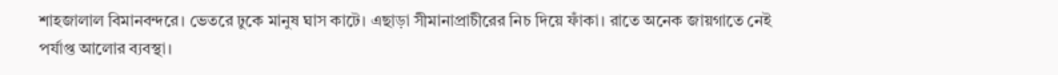শাহজালাল বিমানবন্দরে। ভেতরে ঢুকে মানুষ ঘাস কাটে। এছাড়া সীমানাপ্রাচীরের নিচ দিয়ে ফাঁকা। রাতে অনেক জায়গাতে নেই পর্যাপ্ত আলোর ব্যবস্থা।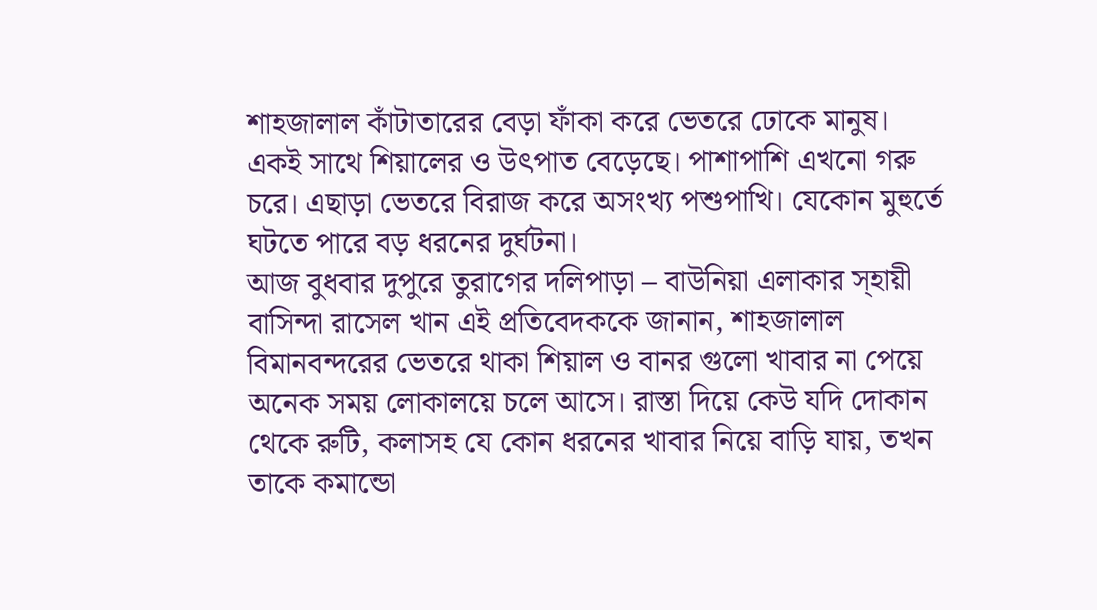শাহজালাল কাঁটাতারের বেড়া ফাঁকা করে ভেতরে ঢোকে মানুষ। একই সাথে শিয়ালের ও উৎপাত বেড়েছে। পাশাপাশি এখনো গরু চরে। এছাড়া ভেতরে বিরাজ করে অসংখ্য পশুপাখি। যেকোন মুহুর্তে ঘটতে পারে বড় ধরনের দুর্ঘটনা।
আজ বুধবার দুপুরে তুরাগের দলিপাড়া – বাউনিয়া এলাকার স্হায়ী বাসিন্দা রাসেল খান এই প্রতিবেদককে জানান, শাহজালাল বিমানবন্দরের ভেতরে থাকা শিয়াল ও বানর গুলো খাবার না পেয়ে অনেক সময় লোকালয়ে চলে আসে। রাস্তা দিয়ে কেউ যদি দোকান থেকে রুটি, কলাসহ যে কোন ধরনের খাবার নিয়ে বাড়ি যায়, তখন তাকে কমান্ডো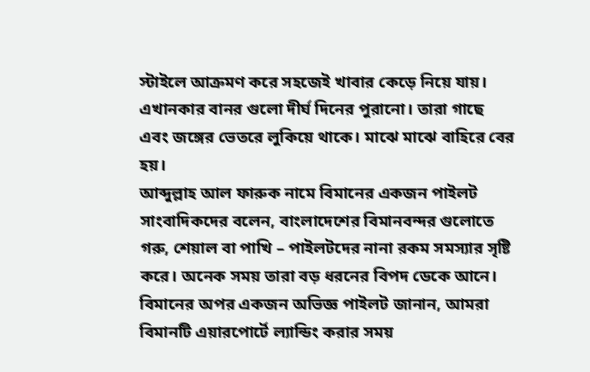স্টাইলে আক্রমণ করে সহজেই খাবার কেড়ে নিয়ে যায়। এখানকার বানর গুলো দীর্ঘ দিনের পুরানো। তারা গাছে এবং জঙ্গের ভেতরে লুকিয়ে থাকে। মাঝে মাঝে বাহিরে বের হয়।
আব্দুল্লাহ আল ফারুক নামে বিমানের একজন পাইলট সাংবাদিকদের বলেন, বাংলাদেশের বিমানবন্দর গুলোতে গরু, শেয়াল বা পাখি – পাইলটদের নানা রকম সমস্যার সৃষ্টি করে। অনেক সময় তারা বড় ধরনের বিপদ ডেকে আনে।
বিমানের অপর একজন অভিজ্ঞ পাইলট জানান, আমরা বিমানটি এয়ারপোর্টে ল্যান্ডিং করার সময়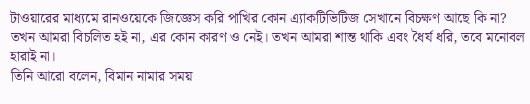টাওয়ারের মাধ্যমে রানওয়েকে জিজ্ঞেস করি পাখির কোন এ্যাকটিভিটিজ সেখানে বিচক্ষণ আছে কি না? তখন আমরা বিচলিত হই না, এর কোন কারণ ও নেই। তখন আমরা শান্ত থাকি এবং ধৈর্য ধরি, তবে মনোবল হারাই না।
তিনি আরো বলেন, বিমান নামার সময়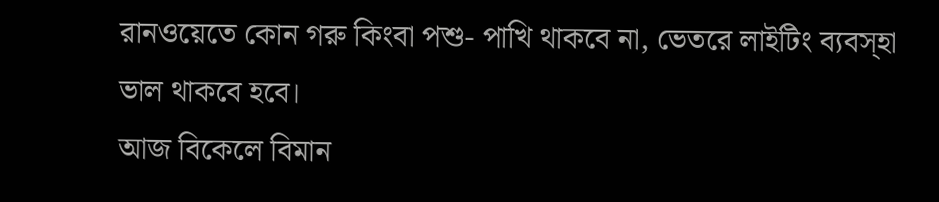রানওয়েতে কোন গরু কিংবা পশু- পাখি থাকবে না, ভেতরে লাইটিং ব্যবস্হা ভাল থাকবে হবে।
আজ বিকেলে বিমান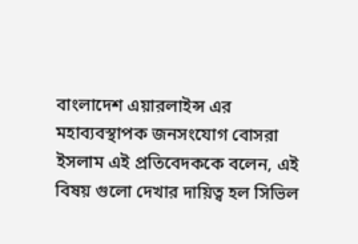বাংলাদেশ এয়ারলাইন্স এর মহাব্যবস্থাপক জনসংযোগ বোসরা ইসলাম এই প্রতিবেদককে বলেন, এই বিষয় গুলো দেখার দায়িত্ব হল সিভিল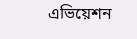এভিয়েশন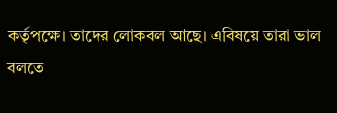কর্তৃপক্ষে। তাদের লোকবল আছে। এবিষয়ে তারা ভাল বলতে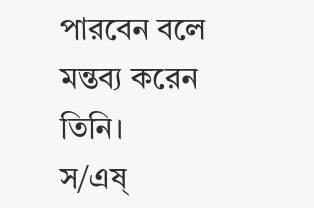পারবেন বলে মন্তব্য করেন তিনি।
স/এষ্